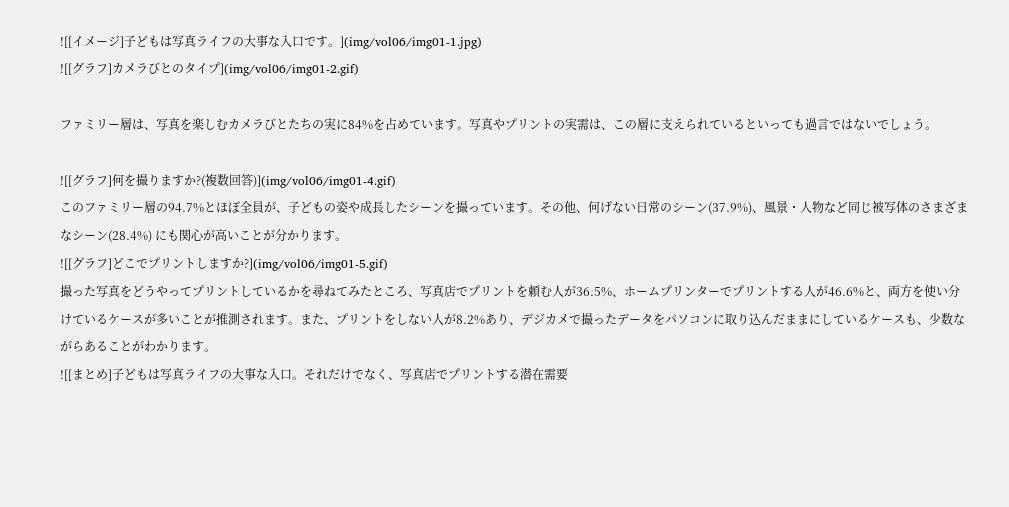![[イメージ]子どもは写真ライフの大事な入口です。](img/vol06/img01-1.jpg)
![[グラフ]カメラびとのタイプ](img/vol06/img01-2.gif)

ファミリー層は、写真を楽しむカメラびとたちの実に84%を占めています。写真やプリントの実需は、この層に支えられているといっても過言ではないでしょう。

![[グラフ]何を撮りますか?(複数回答)](img/vol06/img01-4.gif)
このファミリー層の94.7%とほぼ全員が、子どもの姿や成長したシーンを撮っています。その他、何げない日常のシーン(37.9%)、風景・人物など同じ被写体のさまざまなシーン(28.4%) にも関心が高いことが分かります。
![[グラフ]どこでプリントしますか?](img/vol06/img01-5.gif)
撮った写真をどうやってプリントしているかを尋ねてみたところ、写真店でプリントを頼む人が36.5%、ホームプリンターでプリントする人が46.6%と、両方を使い分けているケースが多いことが推測されます。また、プリントをしない人が8.2%あり、デジカメで撮ったデータをパソコンに取り込んだままにしているケースも、少数ながらあることがわかります。
![[まとめ]子どもは写真ライフの大事な入口。それだけでなく、写真店でプリントする潜在需要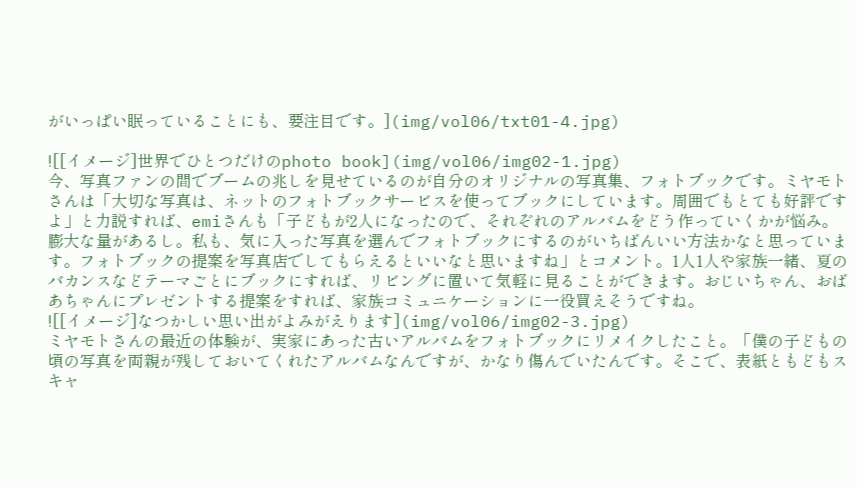がいっぱい眠っていることにも、要注目です。](img/vol06/txt01-4.jpg)

![[イメージ]世界でひとつだけのphoto book](img/vol06/img02-1.jpg)
今、写真ファンの間でブームの兆しを見せているのが自分のオリジナルの写真集、フォトブックです。ミヤモトさんは「大切な写真は、ネットのフォトブックサービスを使ってブックにしています。周囲でもとても好評ですよ」と力説すれば、emiさんも「子どもが2人になったので、それぞれのアルバムをどう作っていくかが悩み。膨大な量があるし。私も、気に入った写真を選んでフォトブックにするのがいちばんいい方法かなと思っています。フォトブックの提案を写真店でしてもらえるといいなと思いますね」とコメント。1人1人や家族一緒、夏のバカンスなどテーマごとにブックにすれば、リビングに置いて気軽に見ることができます。おじいちゃん、おばあちゃんにプレゼントする提案をすれば、家族コミュニケーションに一役買えそうですね。
![[イメージ]なつかしい思い出がよみがえります](img/vol06/img02-3.jpg)
ミヤモトさんの最近の体験が、実家にあった古いアルバムをフォトブックにリメイクしたこと。「僕の子どもの頃の写真を両親が残しておいてくれたアルバムなんですが、かなり傷んでいたんです。そこで、表紙ともどもスキャ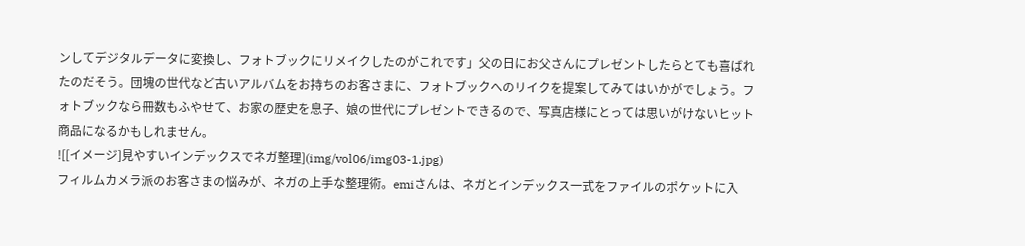ンしてデジタルデータに変換し、フォトブックにリメイクしたのがこれです」父の日にお父さんにプレゼントしたらとても喜ばれたのだそう。団塊の世代など古いアルバムをお持ちのお客さまに、フォトブックへのリイクを提案してみてはいかがでしょう。フォトブックなら冊数もふやせて、お家の歴史を息子、娘の世代にプレゼントできるので、写真店様にとっては思いがけないヒット商品になるかもしれません。
![[イメージ]見やすいインデックスでネガ整理](img/vol06/img03-1.jpg)
フィルムカメラ派のお客さまの悩みが、ネガの上手な整理術。emiさんは、ネガとインデックス一式をファイルのポケットに入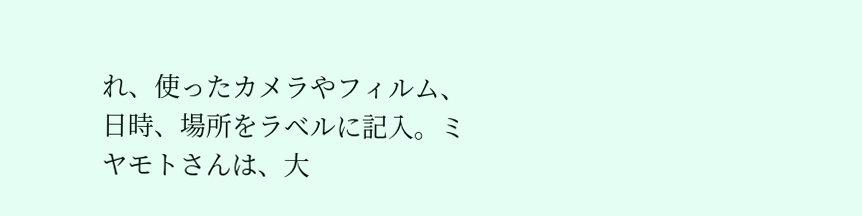れ、使ったカメラやフィルム、日時、場所をラベルに記入。ミヤモトさんは、大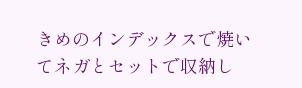きめのインデックスで焼いてネガとセットで収納し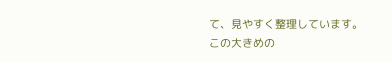て、見やすく整理しています。この大きめの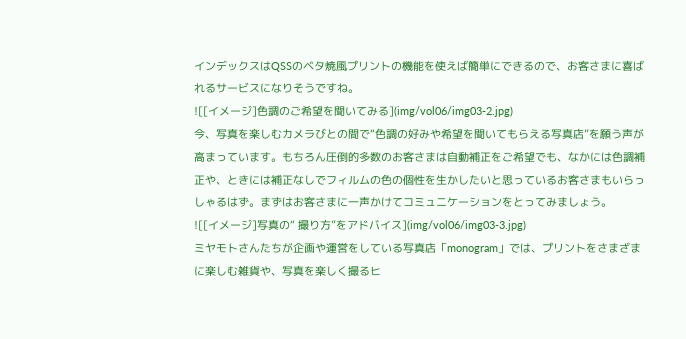インデックスはQSSのベタ焼風プリントの機能を使えば簡単にできるので、お客さまに喜ばれるサービスになりそうですね。
![[イメージ]色調のご希望を聞いてみる](img/vol06/img03-2.jpg)
今、写真を楽しむカメラびとの間で“色調の好みや希望を聞いてもらえる写真店”を願う声が高まっています。もちろん圧倒的多数のお客さまは自動補正をご希望でも、なかには色調補正や、ときには補正なしでフィルムの色の個性を生かしたいと思っているお客さまもいらっしゃるはず。まずはお客さまに一声かけてコミュニケーションをとってみましょう。
![[イメージ]写真の“ 撮り方”をアドバイス](img/vol06/img03-3.jpg)
ミヤモトさんたちが企画や運営をしている写真店「monogram」では、プリントをさまざまに楽しむ雑貨や、写真を楽しく撮るヒ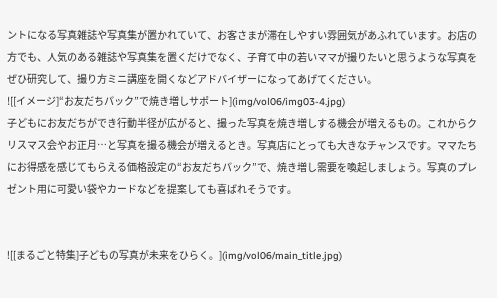ントになる写真雑誌や写真集が置かれていて、お客さまが滞在しやすい雰囲気があふれています。お店の方でも、人気のある雑誌や写真集を置くだけでなく、子育て中の若いママが撮りたいと思うような写真をぜひ研究して、撮り方ミニ講座を開くなどアドバイザーになってあげてください。
![[イメージ]“お友だちパック”で焼き増しサポート](img/vol06/img03-4.jpg)
子どもにお友だちができ行動半径が広がると、撮った写真を焼き増しする機会が増えるもの。これからクリスマス会やお正月…と写真を撮る機会が増えるとき。写真店にとっても大きなチャンスです。ママたちにお得感を感じてもらえる価格設定の“お友だちパック”で、焼き増し需要を喚起しましょう。写真のプレゼント用に可愛い袋やカードなどを提案しても喜ばれそうです。


![[まるごと特集]子どもの写真が未来をひらく。](img/vol06/main_title.jpg)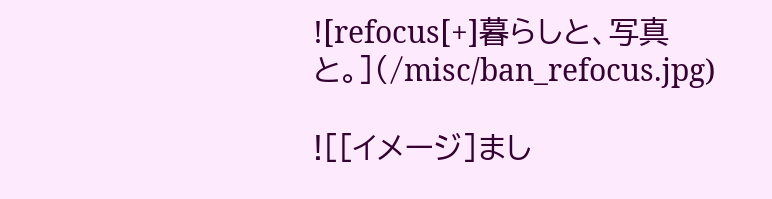![refocus[+]暮らしと、写真と。](/misc/ban_refocus.jpg)

![[イメージ]まし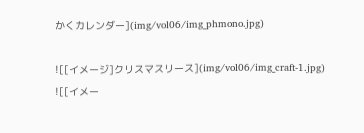かくカレンダー](img/vol06/img_phmono.jpg)

![[イメージ]クリスマスリース](img/vol06/img_craft-1.jpg)
![[イメー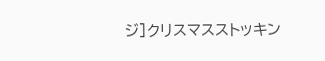ジ]クリスマスストッキン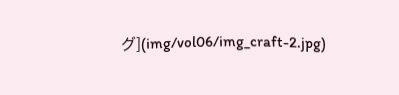グ](img/vol06/img_craft-2.jpg)